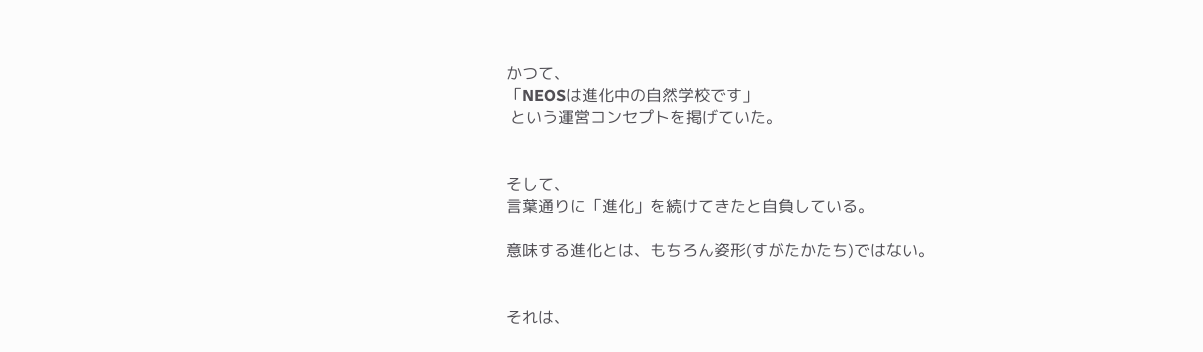かつて、
「NEOSは進化中の自然学校です」
 という運営コンセプトを掲げていた。


そして、
言葉通りに「進化」を続けてきたと自負している。

意味する進化とは、もちろん姿形(すがたかたち)ではない。


それは、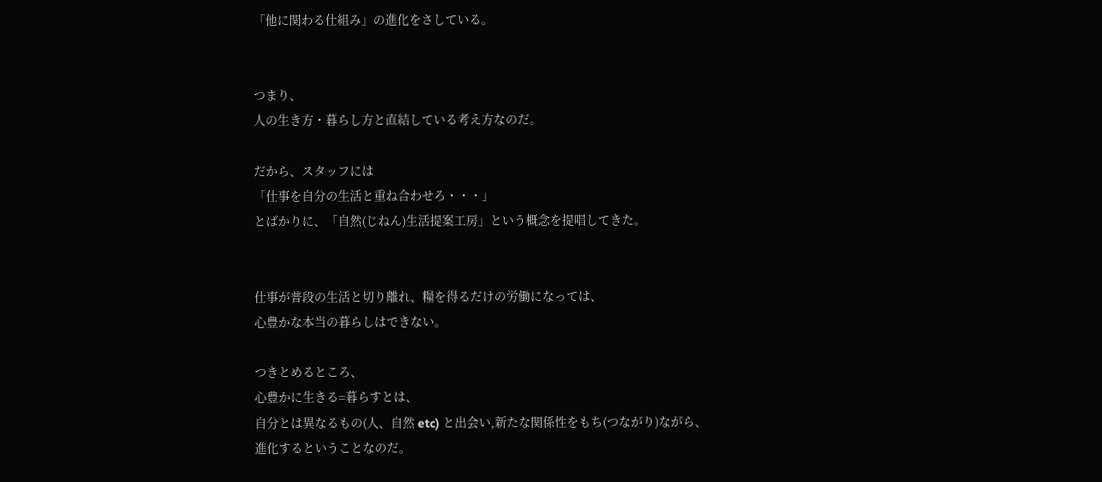「他に関わる仕組み」の進化をさしている。


つまり、
人の生き方・暮らし方と直結している考え方なのだ。

だから、スタッフには
「仕事を自分の生活と重ね合わせろ・・・」
とばかりに、「自然(じねん)生活提案工房」という概念を提唱してきた。


仕事が普段の生活と切り離れ、糧を得るだけの労働になっては、
心豊かな本当の暮らしはできない。

つきとめるところ、
心豊かに生きる=暮らすとは、
自分とは異なるもの(人、自然 etc) と出会い,新たな関係性をもち(つながり)ながら、
進化するということなのだ。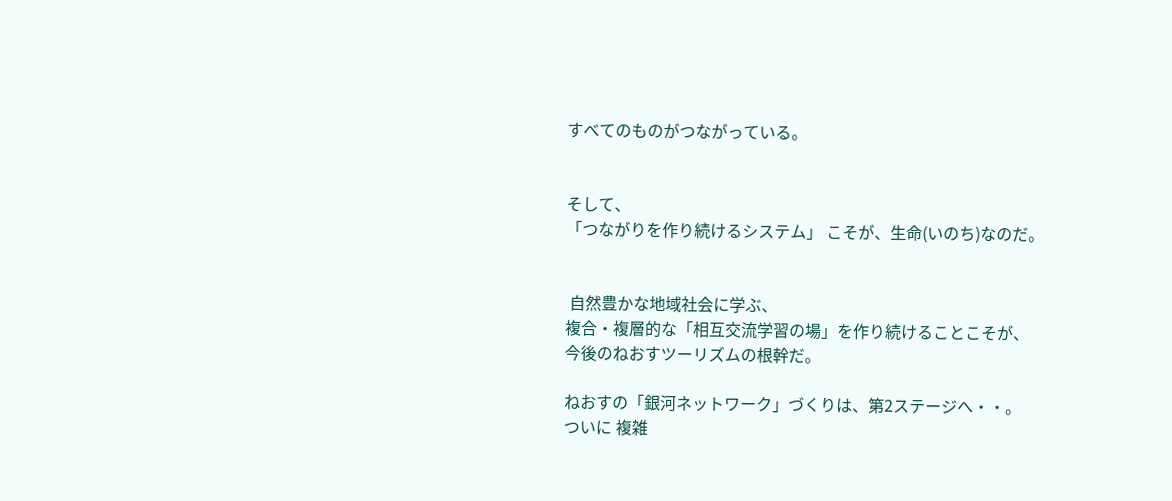すべてのものがつながっている。


そして、
「つながりを作り続けるシステム」 こそが、生命(いのち)なのだ。


 自然豊かな地域社会に学ぶ、
複合・複層的な「相互交流学習の場」を作り続けることこそが、
今後のねおすツーリズムの根幹だ。

ねおすの「銀河ネットワーク」づくりは、第2ステージへ・・。
ついに 複雑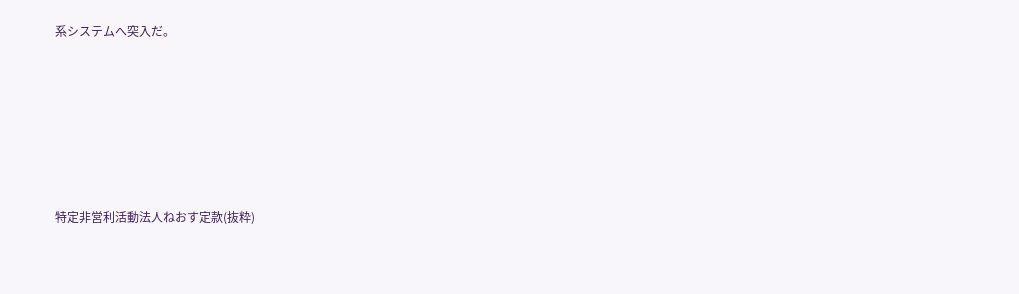系システムへ突入だ。






特定非営利活動法人ねおす定款(抜粋)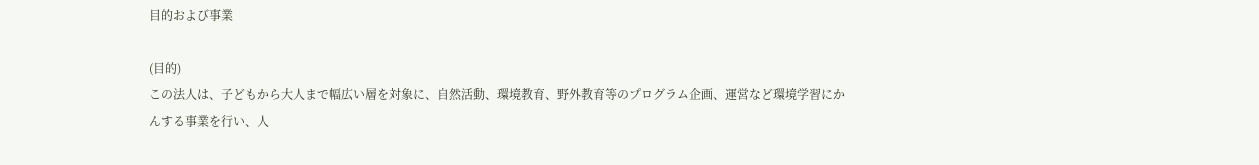目的および事業

(目的)
この法人は、子どもから大人まで幅広い層を対象に、自然活動、環境教育、野外教育等のプログラム企画、運営など環境学習にかんする事業を行い、人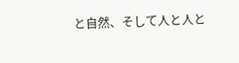と自然、そして人と人と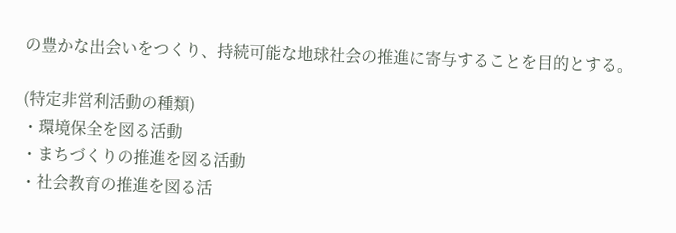の豊かな出会いをつくり、持続可能な地球社会の推進に寄与することを目的とする。

(特定非営利活動の種類)
・環境保全を図る活動
・まちづくりの推進を図る活動
・社会教育の推進を図る活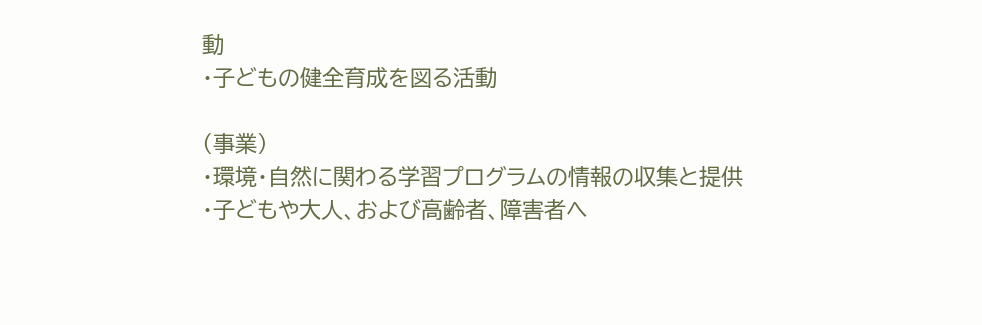動
・子どもの健全育成を図る活動

(事業)
・環境・自然に関わる学習プログラムの情報の収集と提供
・子どもや大人、および高齢者、障害者へ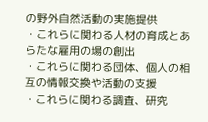の野外自然活動の実施提供
・これらに関わる人材の育成とあらたな雇用の場の創出
・これらに関わる団体、個人の相互の情報交換や活動の支援
・これらに関わる調査、研究